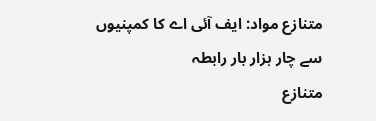متنازع مواد: ایف آئی اے کا کمپنیوں سے چار ہزار بار رابطہ
متنازع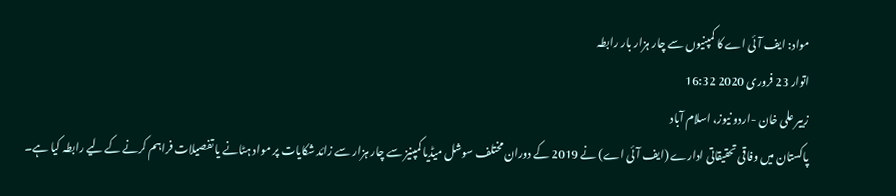مواد: ایف آئی اے کا کمپنیوں سے چار ہزار بار رابطہ
اتوار 23 فروری 2020 16:32
زبیر علی خان -اردو نیوز، اسلام آباد
پاکستان میں وفاقی تحقیقاتی ادارے (ایف آئی اے) نے 2019 کے دوران مختلف سوشل میڈیا کمپنیز سے چار ہزار سے زائد شکایات پر مواد ہٹانے یا تفصیلات فراہم کرنے کے لیے رابطہ کیا ہے۔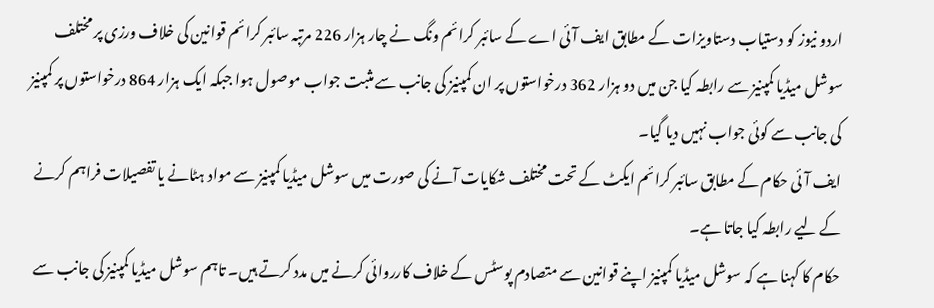اردو نیوز کو دستیاب دستاویزات کے مطابق ایف آئی اے کے سائبر کرائم ونگ نے چار ہزار 226 مرتبہ سائبر کرائم قوانین کی خلاف ورزی پر مختلف سوشل میڈیا کمپنیز سے رابطہ کیا جن میں دو ہزار 362 درخواستوں پر ان کمپنیز کی جانب سے مثبت جواب موصول ہوا جبکہ ایک ہزار 864 درخواستوں پر کمپنیز کی جانب سے کوئی جواب نہیں دیا گیا۔
ایف آئی حکام کے مطابق سائبر کرائم ایکٹ کے تحت مختلف شکایات آنے کی صورت میں سوشل میڈیا کمپنیز سے مواد ہٹانے یا تفصیلات فراہم کرنے کے لیے رابطہ کیا جاتا ہے۔
حکام کا کہنا ہے کہ سوشل میڈیا کمپنیز اپنے قوانین سے متصادم پوسٹس کے خلاف کارروائی کرنے میں مدد کرتے ہیں۔ تاہم سوشل میڈیا کمپنیز کی جانب سے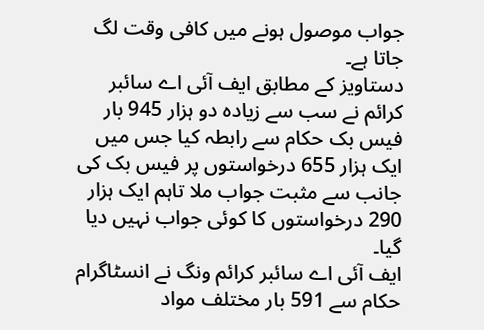جواب موصول ہونے میں کافی وقت لگ جاتا ہے۔
دستاویز کے مطابق ایف آئی اے سائبر کرائم نے سب سے زیادہ دو ہزار 945 بار فیس بک حکام سے رابطہ کیا جس میں ایک ہزار 655 درخواستوں پر فیس بک کی جانب سے مثبت جواب ملا تاہم ایک ہزار 290 درخواستوں کا کوئی جواب نہیں دیا گیا۔
ایف آئی اے سائبر کرائم ونگ نے انسٹاگرام حکام سے 591 بار مختلف مواد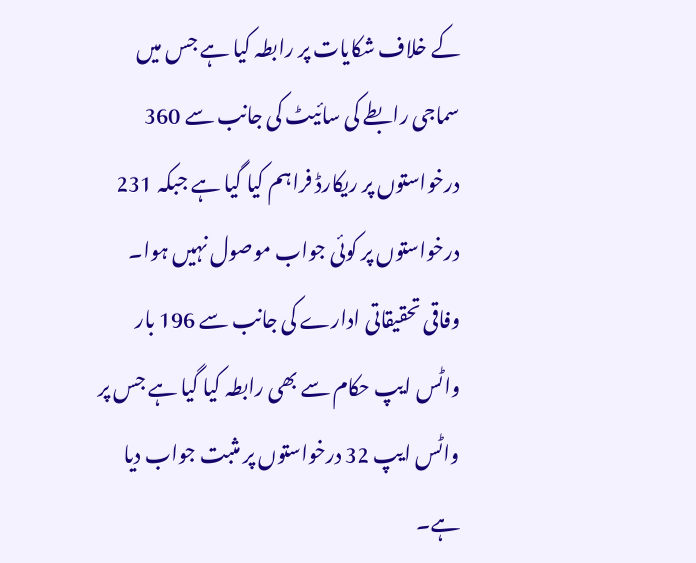کے خلاف شکایات پر رابطہ کیا ہے جس میں سماجی رابطے کی سائیٹ کی جانب سے 360 درخواستوں پر ریکارڈ فراہم کیا گیا ہے جبکہ 231 درخواستوں پر کوئی جواب موصول نہیں ہوا۔
وفاقی تحقیقاتی ادارے کی جانب سے 196 بار واٹس ایپ حکام سے بھی رابطہ کیا گیا ہے جس پر واٹس ایپ 32 درخواستوں پر مثبت جواب دیا ہے۔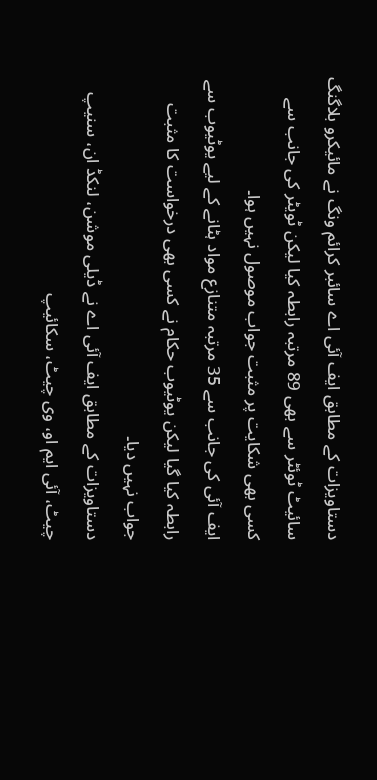دستاویزات کے مطابق ایف آئی اے سائبر کرائم ونگ نے مائیکرو بلاگنگ سائیٹ ٹوئٹر سے بھی 89 مرتبہ رابطہ کیا لیکن ٹویٹر کی جانب سے کسی بھی شکایت پر مثبت جواب موصول نہیں ہوا۔
ایف آئی کی جانب سے 35 مرتبہ متنازع مواد ہٹانے کے لیے یوٹیوب سے رابطہ کیا گیا لیکن یوٹیوب حکام نے کسی بھی درخواست کا مثبت جواب نہیں دیا۔
دستاویزات کے مطابق ایف آئی اے نے ڈیلی موشن، لنکڈ ان، سنیپ چیٹ، آئی ایم او، وی چیٹ، سکائیپ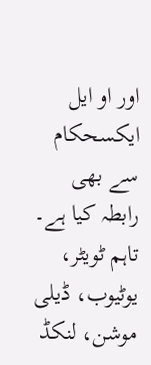اور او ایل ایکسحکام سے بھی رابطہ کیا ہے۔
تاہم ٹویٹر، یوٹیوب، ڈیلی موشن، لنکڈ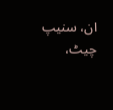ان، سنیپ چیٹ،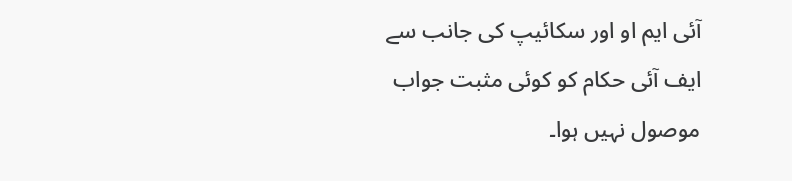آئی ایم او اور سکائیپ کی جانب سے ایف آئی حکام کو کوئی مثبت جواب موصول نہیں ہوا۔